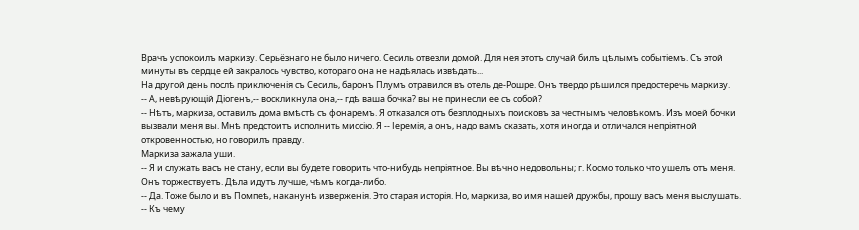Врачъ успокоилъ маркизу. Серьёзнаго не было ничего. Сесиль отвезли домой. Для нея этотъ случай билъ цѣлымъ событіемъ. Съ этой минуты въ сердце ей закралось чувство, котораго она не надѣялась извѣдать...
На другой день послѣ приключенія съ Сесиль, баронъ Плумъ отравился въ отель де-Рошре. Онъ твердо рѣшился предостеречь маркизу.
-- А, невѣрующій Діогенъ,-- воскликнула она,-- гдѣ ваша бочка? вы не принесли ее съ собой?
-- Нѣтъ, маркиза, оставилъ дома вмѣстѣ съ фонаремъ. Я отказался отъ безплодныхъ поисковъ за честнымъ человѣкомъ. Изъ моей бочки вызвали меня вы. Мнѣ предстоитъ исполнить миссію. Я -- Іеремія, а онъ, надо вамъ сказать, хотя иногда и отличался непріятной откровенностью, но говорилъ правду.
Маркиза зажала уши.
-- Я и служать васъ не стану, если вы будете говорить что-нибудь непріятное. Вы вѣчно недовольны; г. Космо только что ушелъ отъ меня. Онъ торжествуетъ. Дѣла идутъ лучше, чѣмъ когда-либо.
-- Да. Тоже было и въ Помпеѣ, наканунѣ изверженія. Это старая исторія. Но, маркиза, во имя нашей дружбы, прошу васъ меня выслушать.
-- Къ чему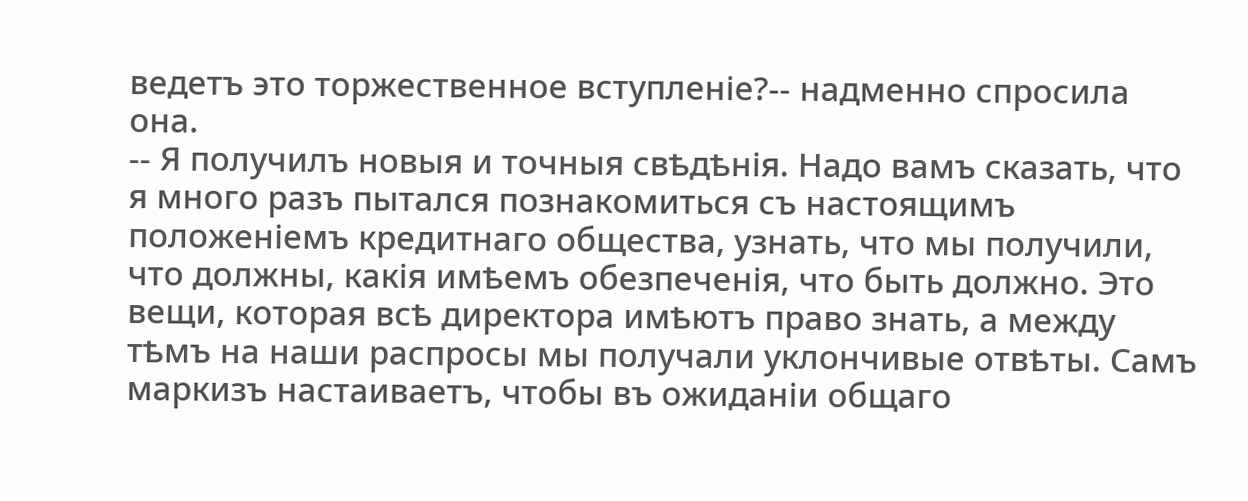ведетъ это торжественное вступленіе?-- надменно спросила она.
-- Я получилъ новыя и точныя свѣдѣнія. Надо вамъ сказать, что я много разъ пытался познакомиться съ настоящимъ положеніемъ кредитнаго общества, узнать, что мы получили, что должны, какія имѣемъ обезпеченія, что быть должно. Это вещи, которая всѣ директора имѣютъ право знать, а между тѣмъ на наши распросы мы получали уклончивые отвѣты. Самъ маркизъ настаиваетъ, чтобы въ ожиданіи общаго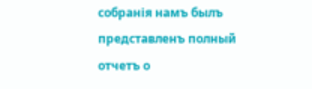собранія намъ былъ представленъ полный отчетъ о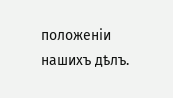положеніи нашихъ дѣлъ.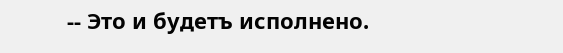-- Это и будетъ исполнено.